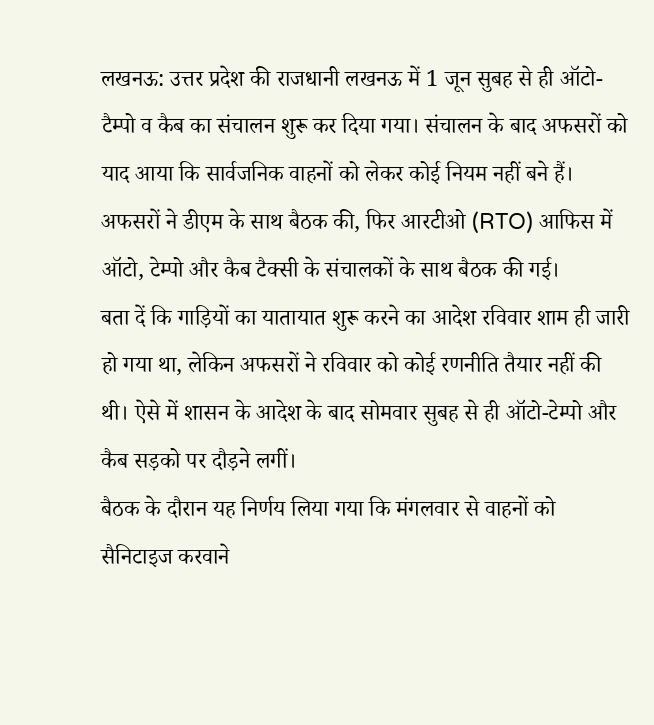लखनऊ: उत्तर प्रदेश की राजधानी लखनऊ में 1 जून सुबह से ही ऑटो-टैम्पो व कैब का संचालन शुरू कर दिया गया। संचालन के बाद अफसरों को याद आया कि सार्वजनिक वाहनों को लेकर कोई नियम नहीं बने हैं। अफसरों ने डीएम के साथ बैठक की, फिर आरटीओ (RTO) आफिस में ऑटो, टेम्पो और कैब टैक्सी के संचालकों के साथ बैठक की गई।
बता दें कि गाड़ियों का यातायात शुरू करने का आदेश रविवार शाम ही जारी हो गया था, लेकिन अफसरों ने रविवार को कोई रणनीति तैयार नहीं की थी। ऐसे में शासन के आदेश के बाद सोमवार सुबह से ही ऑटो-टेम्पो और कैब सड़को पर दौड़ने लगीं।
बैठक के दौरान यह निर्णय लिया गया कि मंगलवार से वाहनों को सैनिटाइज करवाने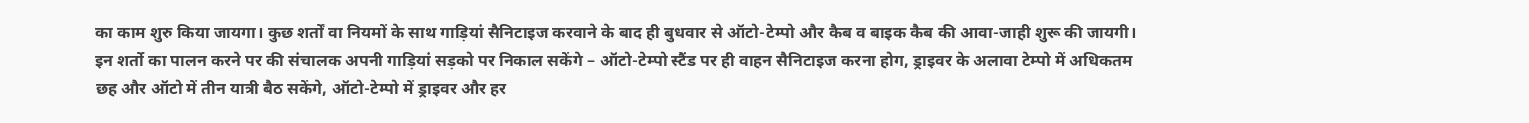का काम शुरु किया जायगा। कुछ शर्तों वा नियमों के साथ गाड़ियां सैनिटाइज करवाने के बाद ही बुधवार से ऑटो-टेम्पो और कैब व बाइक कैब की आवा-जाही शुरू की जायगी। इन शर्तो का पालन करने पर की संचालक अपनी गाड़ियां सड़को पर निकाल सकेंगे – ऑटो-टेम्पो स्टैंड पर ही वाहन सैनिटाइज करना होग, ड्राइवर के अलावा टेम्पो में अधिकतम छह और ऑटो में तीन यात्री बैठ सकेंगे, ऑटो-टेम्पो में ड्राइवर और हर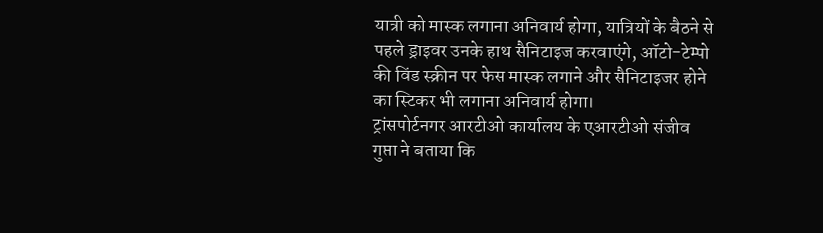यात्री को मास्क लगाना अनिवार्य होगा, यात्रियों के बैठने से पहले ड्राइवर उनके हाथ सैनिटाइज करवाएंगे, ऑटो-टेम्पो की विंड स्क्रीन पर फेस मास्क लगाने और सैनिटाइजर होने का स्टिकर भी लगाना अनिवार्य होगा।
ट्रांसपोर्टनगर आरटीओ कार्यालय के एआरटीओ संजीव गुप्ता ने बताया कि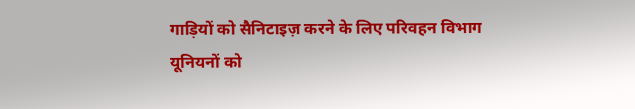गाड़ियों को सैनिटाइज़ करने के लिए परिवहन विभाग यूनियनों को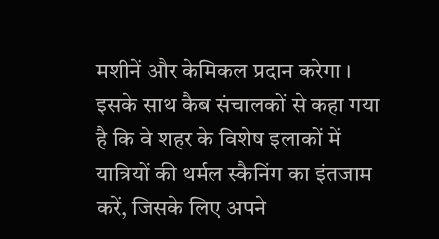मशीनें और केमिकल प्रदान करेगा । इसके साथ कैब संचालकों से कहा गया है कि वे शहर के विशेष इलाकों में यात्रियों की थर्मल स्कैनिंग का इंतजाम करें, जिसके लिए अपने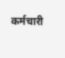कर्मचारी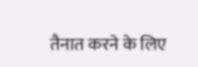तैनात करने के लिए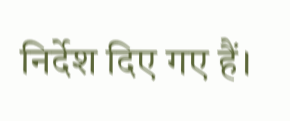निर्देश दिए गए हैं।